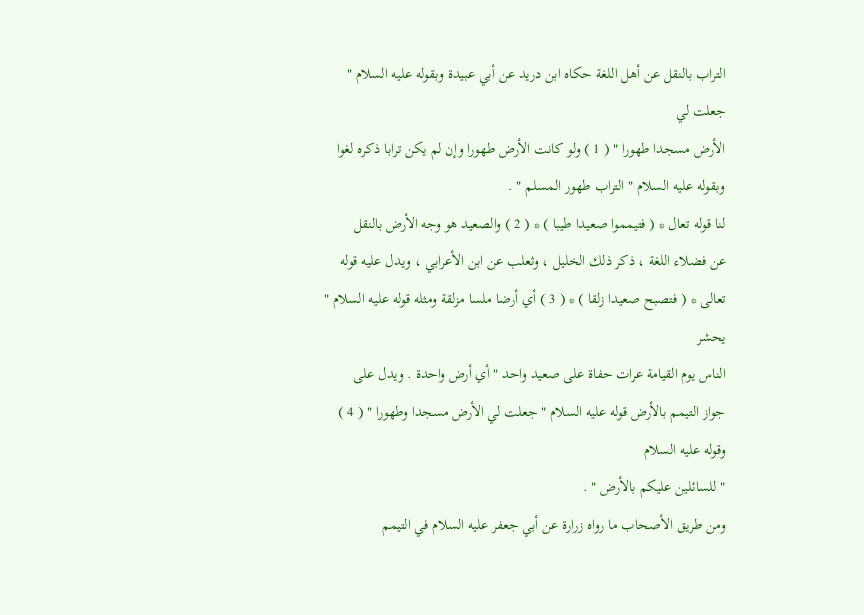التراب بالنقل عن أهل اللغة حكاه ابن دريد عن أبي عبيدة وبقوله عليه السلام " جعلت لي
الأرض مسجدا طهورا " ( 1 ) ولو كانت الأرض طهورا وإن لم يكن ترابا ذكره لغوا
وبقوله عليه السلام " التراب طهور المسلم " .
لنا قوله تعال * ( فتيمموا صعيدا طيبا ) * ( 2 ) والصعيد هو وجه الأرض بالنقل
عن فضلاء اللغة ، ذكر ذلك الخليل ، وثعلب عن ابن الأعرابي ، ويدل عليه قوله
تعالى * ( فتصبح صعيدا زلقا ) * ( 3 ) أي أرضا ملسا مزلقة ومثله قوله عليه السلام " يحشر
الناس يوم القيامة عرات حفاة على صعيد واحد " أي أرض واحدة . ويدل على
جواز التيمم بالأرض قوله عليه السلام " جعلت لي الأرض مسجدا وطهورا " ( 4 ) وقوله عليه السلام
" للسائلين عليكم بالأرض " .
ومن طريق الأصحاب ما رواه زرارة عن أبي جعفر عليه السلام في التيمم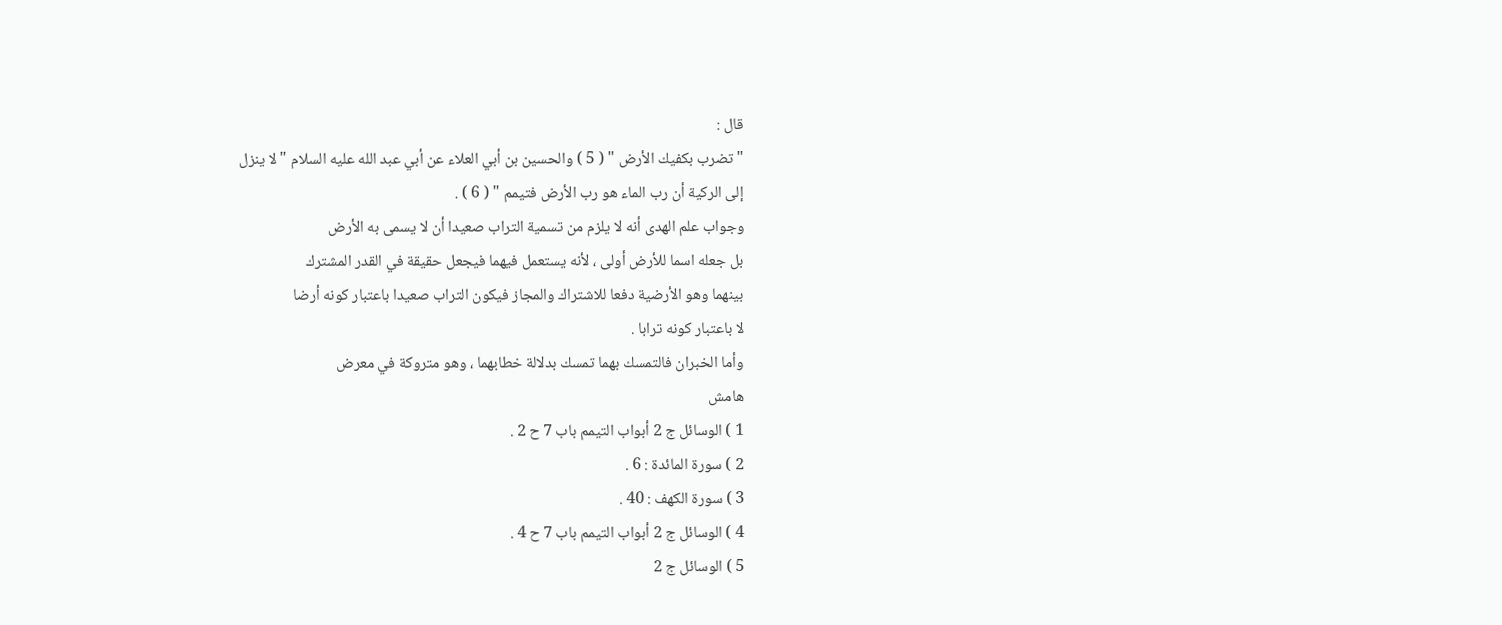قال :
" تضرب بكفيك الأرض " ( 5 ) والحسين بن أبي العلاء عن أبي عبد الله عليه السلام " لا ينزل
إلى الركية أن رب الماء هو رب الأرض فتيمم " ( 6 ) .
وجواب علم الهدى أنه لا يلزم من تسمية التراب صعيدا أن لا يسمى به الأرض
بل جعله اسما للأرض أولى ، لأنه يستعمل فيهما فيجعل حقيقة في القدر المشترك
بينهما وهو الأرضية دفعا للاشتراك والمجاز فيكون التراب صعيدا باعتبار كونه أرضا
لا باعتبار كونه ترابا .
وأما الخبران فالتمسك بهما تمسك بدلالة خطابهما ، وهو متروكة في معرض
هامش
1 ) الوسائل ج 2 أبواب التيمم باب 7 ح 2 .
2 ) سورة المائدة : 6 .
3 ) سورة الكهف : 40 .
4 ) الوسائل ج 2 أبواب التيمم باب 7 ح 4 .
5 ) الوسائل ج 2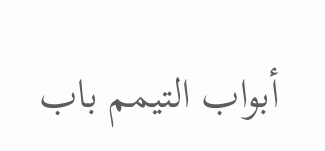أبواب التيمم باب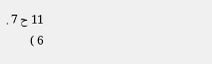11 ح 7 .
6 )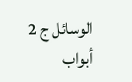الوسائل ج 2 أبواب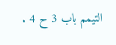التيمم باب 3 ح 4 .